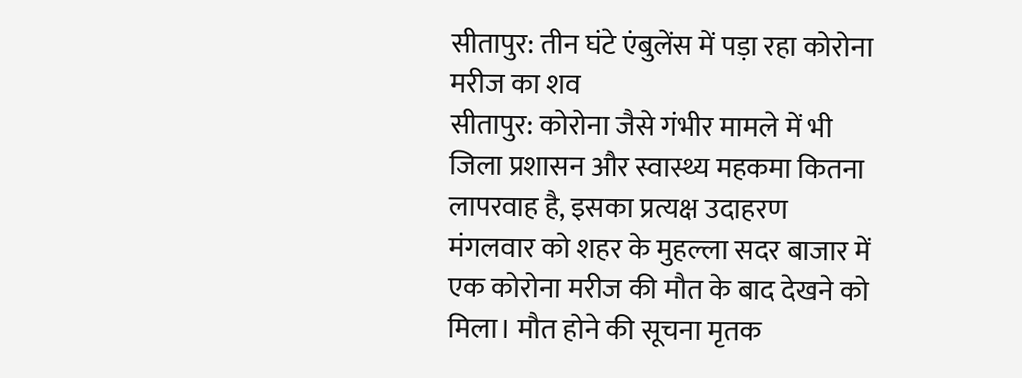सीतापुर: तीन घंटे एंबुलेंस में पड़ा रहा कोरोना मरीज का शव
सीतापुर: कोरोना जैसे गंभीर मामले में भी जिला प्रशासन और स्वास्थ्य महकमा कितना लापरवाह है, इसका प्रत्यक्ष उदाहरण मंगलवार को शहर के मुहल्ला सदर बाजार में एक कोरोना मरीज की मौत के बाद देखने को मिला। मौत होने की सूचना मृतक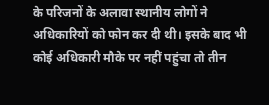के परिजनों के अलावा स्थानीय लोगों ने अधिकारियों को फोन कर दी थी। इसके बाद भी कोई अधिकारी मौके पर नहीं पहुंचा तो तीन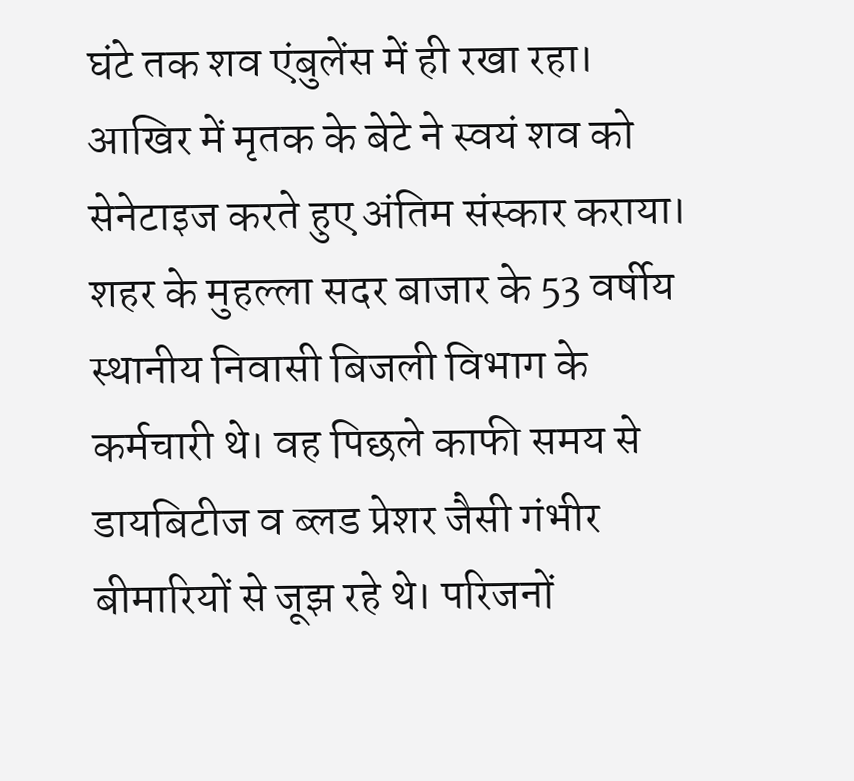घंटे तक शव एंबुलेंस में ही रखा रहा। आखिर में मृतक के बेटे ने स्वयं शव को सेनेटाइज करते हुए अंतिम संस्कार कराया।
शहर के मुहल्ला सदर बाजार के 53 वर्षीय स्थानीय निवासी बिजली विभाग के कर्मचारी थे। वह पिछले काफी समय से डायबिटीज व ब्लड प्रेशर जैसी गंभीर बीमारियों से जूझ रहे थे। परिजनों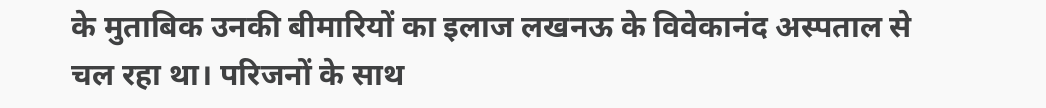के मुताबिक उनकी बीमारियों का इलाज लखनऊ के विवेकानंद अस्पताल से चल रहा था। परिजनों के साथ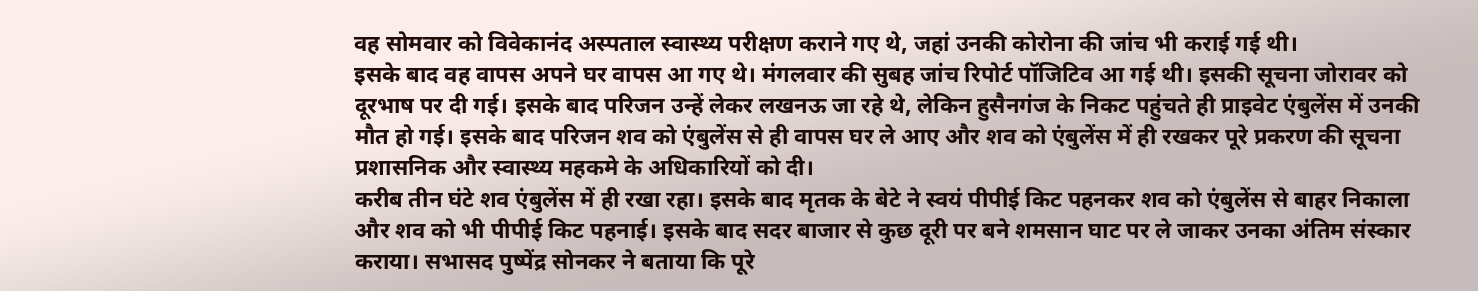वह सोमवार को विवेकानंद अस्पताल स्वास्थ्य परीक्षण कराने गए थे, जहां उनकी कोरोना की जांच भी कराई गई थी।
इसके बाद वह वापस अपने घर वापस आ गए थे। मंगलवार की सुबह जांच रिपोर्ट पॉजिटिव आ गई थी। इसकी सूचना जोरावर को दूरभाष पर दी गई। इसके बाद परिजन उन्हें लेकर लखनऊ जा रहे थे, लेकिन हुसैनगंज के निकट पहुंचते ही प्राइवेट एंबुलेंस में उनकी मौत हो गई। इसके बाद परिजन शव को एंबुलेंस से ही वापस घर ले आए और शव को एंबुलेंस में ही रखकर पूरे प्रकरण की सूचना प्रशासनिक और स्वास्थ्य महकमे के अधिकारियों को दी।
करीब तीन घंटे शव एंबुलेंस में ही रखा रहा। इसके बाद मृतक के बेटे ने स्वयं पीपीई किट पहनकर शव को एंबुलेंस से बाहर निकाला और शव को भी पीपीई किट पहनाई। इसके बाद सदर बाजार से कुछ दूरी पर बने शमसान घाट पर ले जाकर उनका अंतिम संस्कार कराया। सभासद पुष्पेंद्र सोनकर ने बताया कि पूरे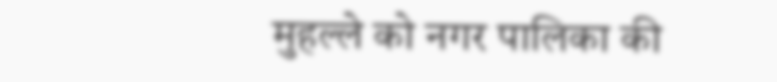मुहल्ले को नगर पालिका की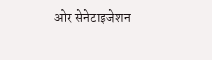ओर सेनेटाइजेशन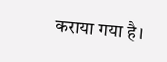कराया गया है।